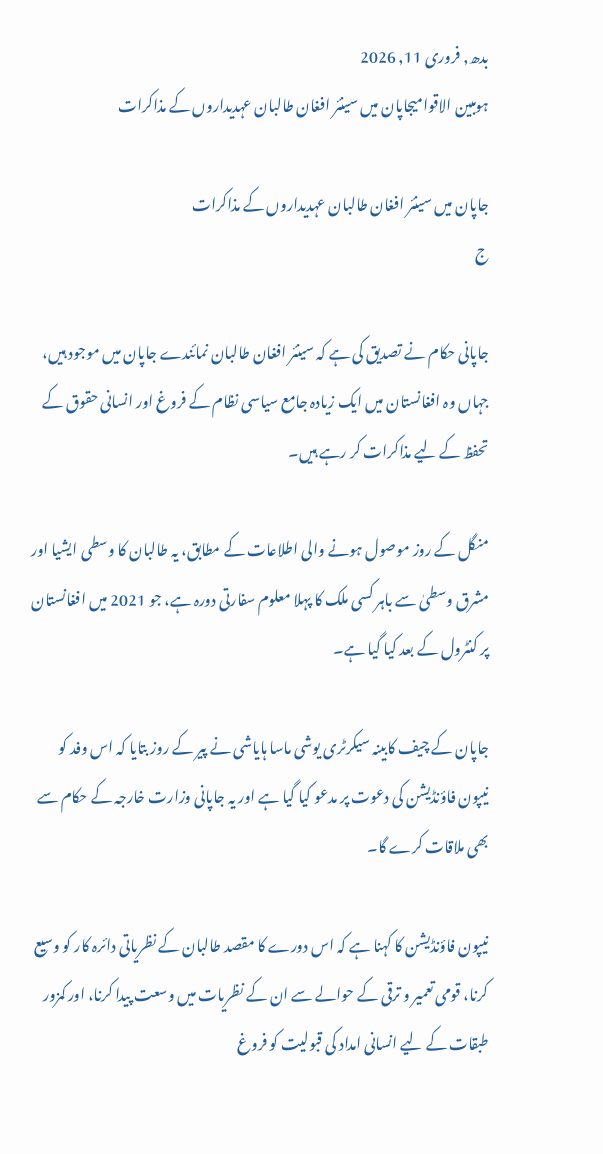بدھ, فروری 11, 2026
ہومبین الاقوامیجاپان میں سینئر افغان طالبان عہدیداروں کے مذاکرات

جاپان میں سینئر افغان طالبان عہدیداروں کے مذاکرات
ج

جاپانی حکام نے تصدیق کی ہے کہ سینئر افغان طالبان نمائندے جاپان میں موجود ہیں، جہاں وہ افغانستان میں ایک زیادہ جامع سیاسی نظام کے فروغ اور انسانی حقوق کے تحفظ کے لیے مذاکرات کر رہے ہیں۔

منگل کے روز موصول ہونے والی اطلاعات کے مطابق، یہ طالبان کا وسطی ایشیا اور مشرق وسطیٰ سے باہر کسی ملک کا پہلا معلوم سفارتی دورہ ہے، جو 2021 میں افغانستان پر کنٹرول کے بعد کیا گیا ہے۔

جاپان کے چیف کابینہ سیکرٹری یوشی ماسا ہایاشی نے پیر کے روز بتایا کہ اس وفد کو نیپون فاؤنڈیشن کی دعوت پر مدعو کیا گیا ہے اور یہ جاپانی وزارت خارجہ کے حکام سے بھی ملاقات کرے گا۔

نیپون فاؤنڈیشن کا کہنا ہے کہ اس دورے کا مقصد طالبان کے نظریاتی دائرہ کار کو وسیع کرنا، قومی تعمیر و ترقی کے حوالے سے ان کے نظریات میں وسعت پیدا کرنا، اور کمزور طبقات کے لیے انسانی امداد کی قبولیت کو فروغ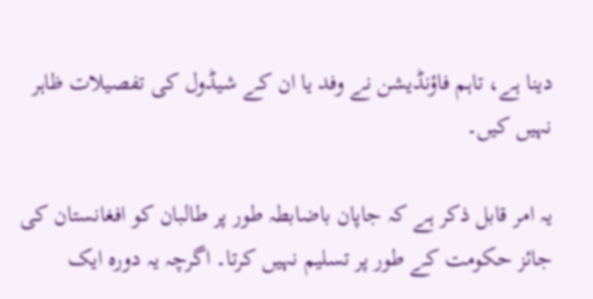دینا ہے، تاہم فاؤنڈیشن نے وفد یا ان کے شیڈول کی تفصیلات ظاہر نہیں کیں۔

یہ امر قابل ذکر ہے کہ جاپان باضابطہ طور پر طالبان کو افغانستان کی جائز حکومت کے طور پر تسلیم نہیں کرتا۔ اگرچہ یہ دورہ ایک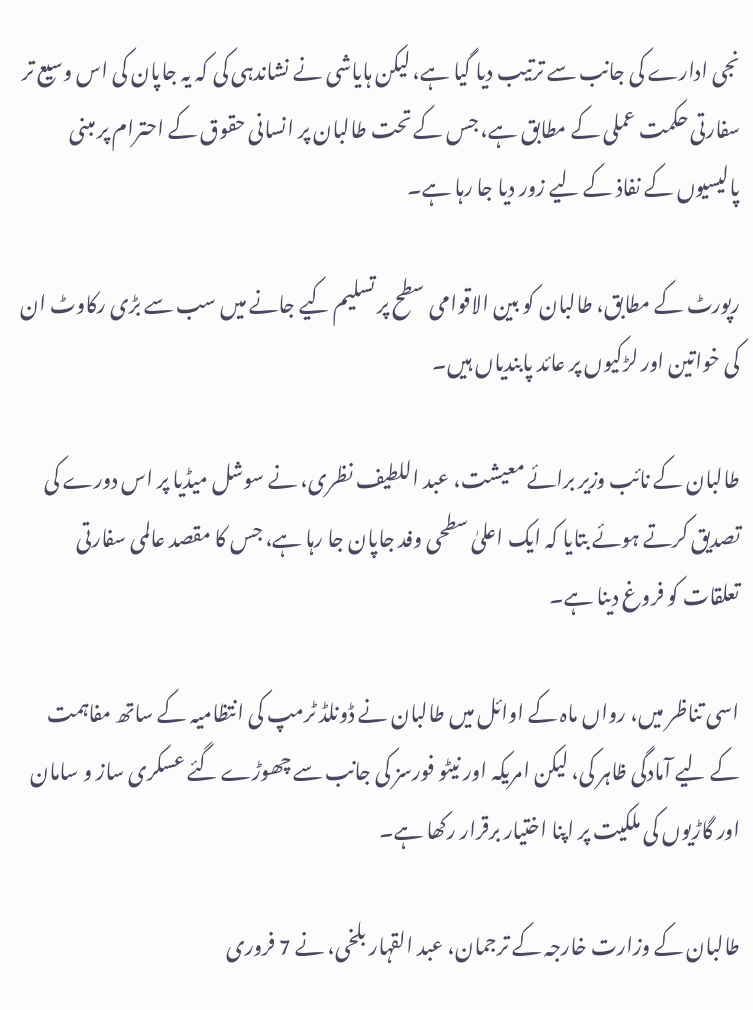نجی ادارے کی جانب سے ترتیب دیا گیا ہے، لیکن ہایاشی نے نشاندہی کی کہ یہ جاپان کی اس وسیع تر سفارتی حکمت عملی کے مطابق ہے، جس کے تحت طالبان پر انسانی حقوق کے احترام پر مبنی پالیسیوں کے نفاذ کے لیے زور دیا جا رہا ہے۔

رپورٹ کے مطابق، طالبان کو بین الاقوامی سطح پر تسلیم کیے جانے میں سب سے بڑی رکاوٹ ان کی خواتین اور لڑکیوں پر عائد پابندیاں ہیں۔

طالبان کے نائب وزیر برائے معیشت، عبد اللطیف نظری، نے سوشل میڈیا پر اس دورے کی تصدیق کرتے ہوئے بتایا کہ ایک اعلیٰ سطحی وفد جاپان جا رہا ہے، جس کا مقصد عالمی سفارتی تعلقات کو فروغ دینا ہے۔

اسی تناظر میں، رواں ماہ کے اوائل میں طالبان نے ڈونلڈ ٹرمپ کی انتظامیہ کے ساتھ مفاہمت کے لیے آمادگی ظاہر کی، لیکن امریکہ اور نیٹو فورسز کی جانب سے چھوڑے گئے عسکری ساز و سامان اور گاڑیوں کی ملکیت پر اپنا اختیار برقرار رکھا ہے۔

طالبان کے وزارت خارجہ کے ترجمان، عبد القہار بلخی، نے 7 فروری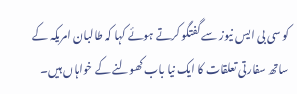کو سی بی ایس نیوز سے گفتگو کرتے ہوئے کہا کہ طالبان امریکہ کے ساتھ سفارتی تعلقات کا ایک نیا باب کھولنے کے خواہاں ہیں۔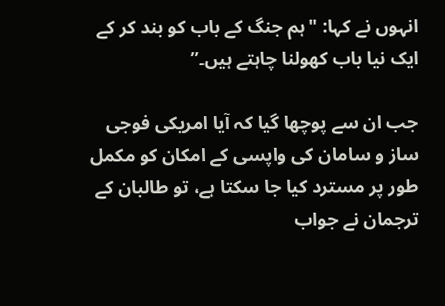انہوں نے کہا: "ہم جنگ کے باب کو بند کر کے ایک نیا باب کھولنا چاہتے ہیں۔”

جب ان سے پوچھا گیا کہ آیا امریکی فوجی ساز و سامان کی واپسی کے امکان کو مکمل طور پر مسترد کیا جا سکتا ہے، تو طالبان کے ترجمان نے جواب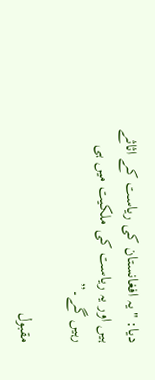دیا: "یہ افغانستان کی ریاست کے اثاثے ہیں اور یہ ریاست کی ملکیت میں ہی رہیں گے۔”

مقبول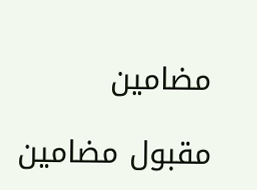مضامین

مقبول مضامین